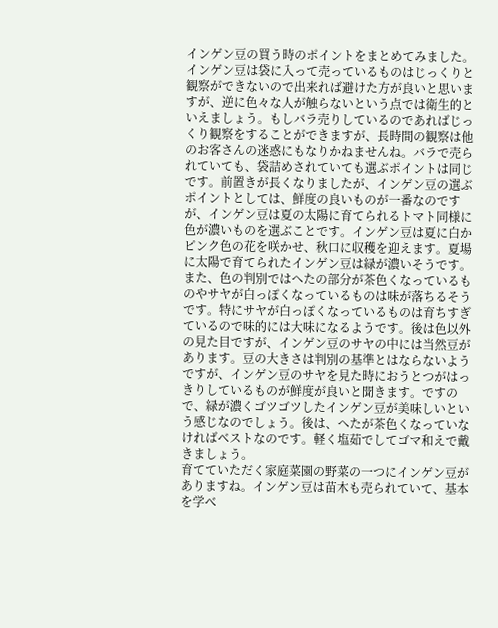インゲン豆の買う時のポイントをまとめてみました。インゲン豆は袋に入って売っているものはじっくりと観察ができないので出来れば避けた方が良いと思いますが、逆に色々な人が触らないという点では衛生的といえましょう。もしバラ売りしているのであればじっくり観察をすることができますが、長時間の観察は他のお客さんの迷惑にもなりかねませんね。バラで売られていても、袋詰めされていても選ぶポイントは同じです。前置きが長くなりましたが、インゲン豆の選ぶポイントとしては、鮮度の良いものが一番なのですが、インゲン豆は夏の太陽に育てられるトマト同様に色が濃いものを選ぶことです。インゲン豆は夏に白かピンク色の花を咲かせ、秋口に収穫を迎えます。夏場に太陽で育てられたインゲン豆は緑が濃いそうです。また、色の判別ではへたの部分が茶色くなっているものやサヤが白っぽくなっているものは味が落ちるそうです。特にサヤが白っぽくなっているものは育ちすぎているので味的には大味になるようです。後は色以外の見た目ですが、インゲン豆のサヤの中には当然豆があります。豆の大きさは判別の基準とはならないようですが、インゲン豆のサヤを見た時におうとつがはっきりしているものが鮮度が良いと聞きます。ですので、緑が濃くゴツゴツしたインゲン豆が美味しいという感じなのでしょう。後は、へたが茶色くなっていなければベストなのです。軽く塩茹でしてゴマ和えで戴きましょう。
育てていただく家庭菜園の野菜の一つにインゲン豆がありますね。インゲン豆は苗木も売られていて、基本を学べ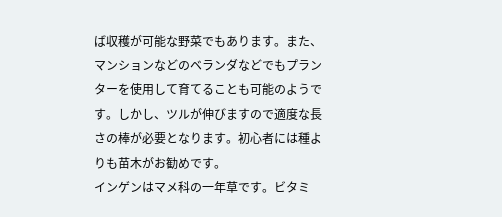ば収穫が可能な野菜でもあります。また、マンションなどのベランダなどでもプランターを使用して育てることも可能のようです。しかし、ツルが伸びますので適度な長さの棒が必要となります。初心者には種よりも苗木がお勧めです。
インゲンはマメ科の一年草です。ビタミ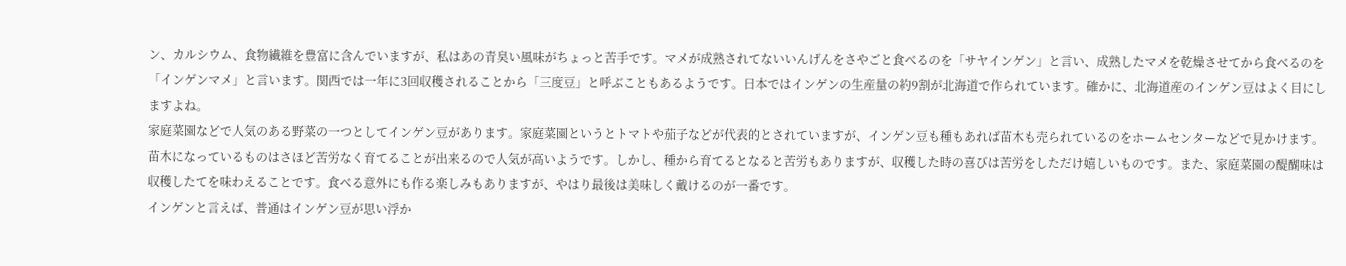ン、カルシウム、食物繊維を豊富に含んでいますが、私はあの青臭い風味がちょっと苦手です。マメが成熟されてないいんげんをさやごと食べるのを「サヤインゲン」と言い、成熟したマメを乾燥させてから食べるのを「インゲンマメ」と言います。関西では一年に3回収穫されることから「三度豆」と呼ぶこともあるようです。日本ではインゲンの生産量の約9割が北海道で作られています。確かに、北海道産のインゲン豆はよく目にしますよね。
家庭菜園などで人気のある野菜の一つとしてインゲン豆があります。家庭菜園というとトマトや茄子などが代表的とされていますが、インゲン豆も種もあれば苗木も売られているのをホームセンターなどで見かけます。苗木になっているものはさほど苦労なく育てることが出来るので人気が高いようです。しかし、種から育てるとなると苦労もありますが、収穫した時の喜びは苦労をしただけ嬉しいものです。また、家庭菜園の醍醐味は収穫したてを味わえることです。食べる意外にも作る楽しみもありますが、やはり最後は美味しく戴けるのが一番です。
インゲンと言えば、普通はインゲン豆が思い浮か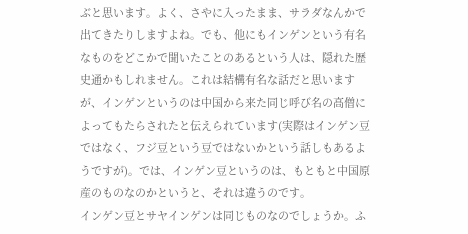ぶと思います。よく、さやに入ったまま、サラダなんかで出てきたりしますよね。でも、他にもインゲンという有名なものをどこかで聞いたことのあるという人は、隠れた歴史通かもしれません。これは結構有名な話だと思いますが、インゲンというのは中国から来た同じ呼び名の高僧によってもたらされたと伝えられています(実際はインゲン豆ではなく、フジ豆という豆ではないかという話しもあるようですが)。では、インゲン豆というのは、もともと中国原産のものなのかというと、それは違うのです。
インゲン豆とサヤインゲンは同じものなのでしょうか。ふ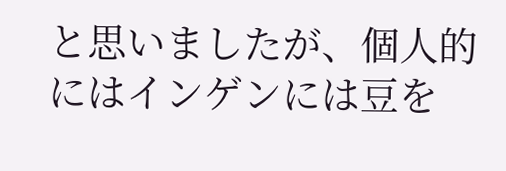と思いましたが、個人的にはインゲンには豆を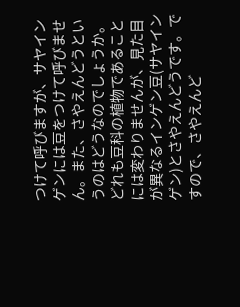つけて呼びますが、サヤインゲンには豆をつけて呼びません。また、さやえんどうというのはどうなのでしょうか。どれも豆科の植物であることには変わりませんが、見た目が異なるインゲン豆(サヤインゲン)とさやえんどうです。ですので、さやえんど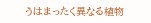うはまったく異なる植物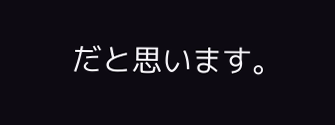だと思います。